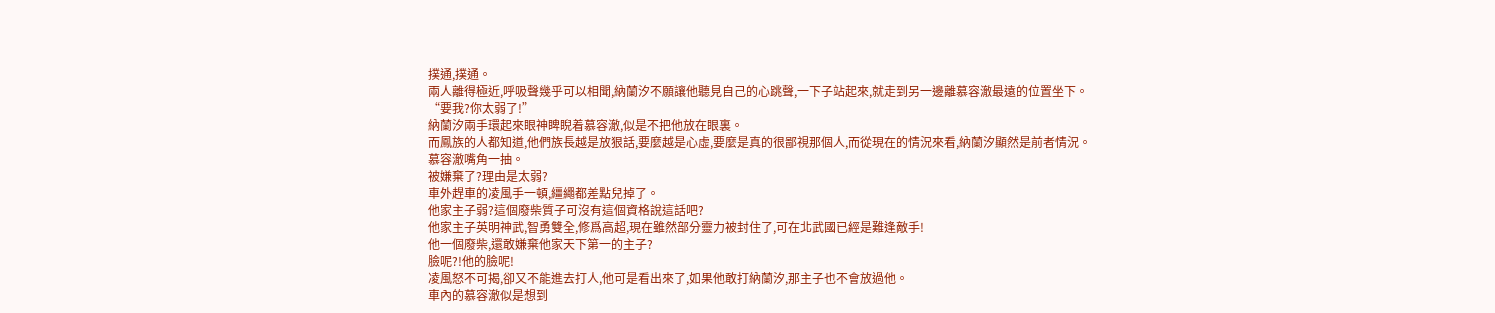撲通,撲通。
兩人離得極近,呼吸聲幾乎可以相聞,納蘭汐不願讓他聽見自己的心跳聲,一下子站起來,就走到另一邊離慕容澈最遠的位置坐下。
“要我?你太弱了!”
納蘭汐兩手環起來眼神睥睨着慕容澈,似是不把他放在眼裏。
而鳳族的人都知道,他們族長越是放狠話,要麼越是心虛,要麼是真的很鄙視那個人,而從現在的情況來看,納蘭汐顯然是前者情況。
慕容澈嘴角一抽。
被嫌棄了?理由是太弱?
車外趕車的凌風手一頓,繮繩都差點兒掉了。
他家主子弱?這個廢柴質子可沒有這個資格說這話吧?
他家主子英明神武,智勇雙全,修爲高超,現在雖然部分靈力被封住了,可在北武國已經是難逢敵手!
他一個廢柴,還敢嫌棄他家天下第一的主子?
臉呢?!他的臉呢!
凌風怒不可揭,卻又不能進去打人,他可是看出來了,如果他敢打納蘭汐,那主子也不會放過他。
車內的慕容澈似是想到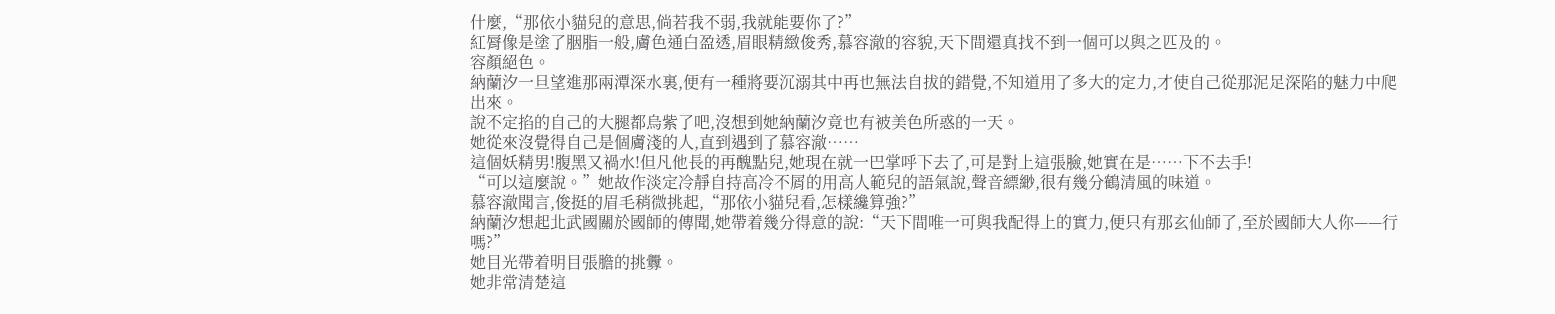什麼,“那依小貓兒的意思,倘若我不弱,我就能要你了?”
紅脣像是塗了胭脂一般,膚色通白盈透,眉眼精緻俊秀,慕容澈的容貌,天下間還真找不到一個可以與之匹及的。
容顏絕色。
納蘭汐一旦望進那兩潭深水裏,便有一種將要沉溺其中再也無法自拔的錯覺,不知道用了多大的定力,才使自己從那泥足深陷的魅力中爬出來。
說不定掐的自己的大腿都烏紫了吧,沒想到她納蘭汐竟也有被美色所惑的一天。
她從來沒覺得自己是個膚淺的人,直到遇到了慕容澈……
這個妖精男!腹黑又禍水!但凡他長的再醜點兒,她現在就一巴掌呼下去了,可是對上這張臉,她實在是……下不去手!
“可以這麼說。”她故作淡定冷靜自持高冷不屑的用高人範兒的語氣說,聲音縹緲,很有幾分鶴清風的味道。
慕容澈聞言,俊挺的眉毛稍微挑起,“那依小貓兒看,怎樣纔算強?”
納蘭汐想起北武國關於國師的傳聞,她帶着幾分得意的說:“天下間唯一可與我配得上的實力,便只有那玄仙師了,至於國師大人你——行嗎?”
她目光帶着明目張膽的挑釁。
她非常清楚這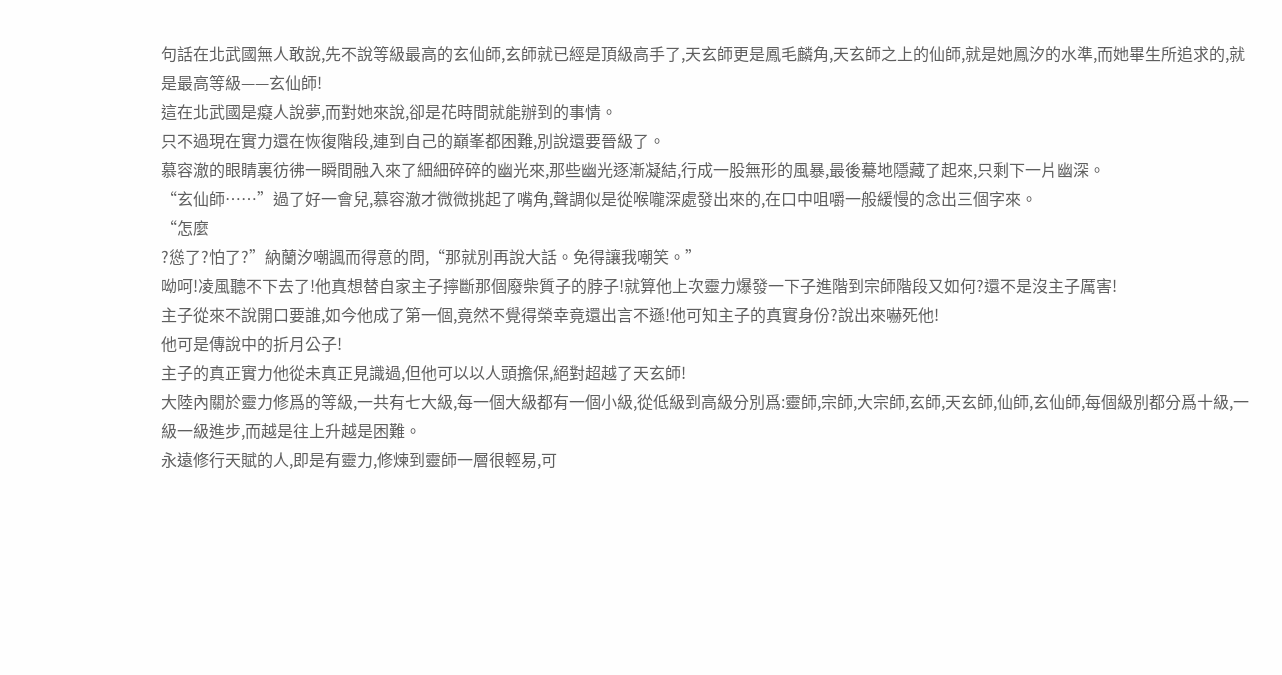句話在北武國無人敢說,先不說等級最高的玄仙師,玄師就已經是頂級高手了,天玄師更是鳳毛麟角,天玄師之上的仙師,就是她鳳汐的水準,而她畢生所追求的,就是最高等級——玄仙師!
這在北武國是癡人說夢,而對她來說,卻是花時間就能辦到的事情。
只不過現在實力還在恢復階段,連到自己的巔峯都困難,別說還要晉級了。
慕容澈的眼睛裏彷彿一瞬間融入來了細細碎碎的幽光來,那些幽光逐漸凝結,行成一股無形的風暴,最後驀地隱藏了起來,只剩下一片幽深。
“玄仙師……”過了好一會兒,慕容澈才微微挑起了嘴角,聲調似是從喉嚨深處發出來的,在口中咀嚼一般緩慢的念出三個字來。
“怎麼
?慫了?怕了?”納蘭汐嘲諷而得意的問,“那就別再說大話。免得讓我嘲笑。”
呦呵!凌風聽不下去了!他真想替自家主子擰斷那個廢柴質子的脖子!就算他上次靈力爆發一下子進階到宗師階段又如何?還不是沒主子厲害!
主子從來不說開口要誰,如今他成了第一個,竟然不覺得榮幸竟還出言不遜!他可知主子的真實身份?說出來嚇死他!
他可是傳說中的折月公子!
主子的真正實力他從未真正見識過,但他可以以人頭擔保,絕對超越了天玄師!
大陸內關於靈力修爲的等級,一共有七大級,每一個大級都有一個小級,從低級到高級分別爲:靈師,宗師,大宗師,玄師,天玄師,仙師,玄仙師,每個級別都分爲十級,一級一級進步,而越是往上升越是困難。
永遠修行天賦的人,即是有靈力,修煉到靈師一層很輕易,可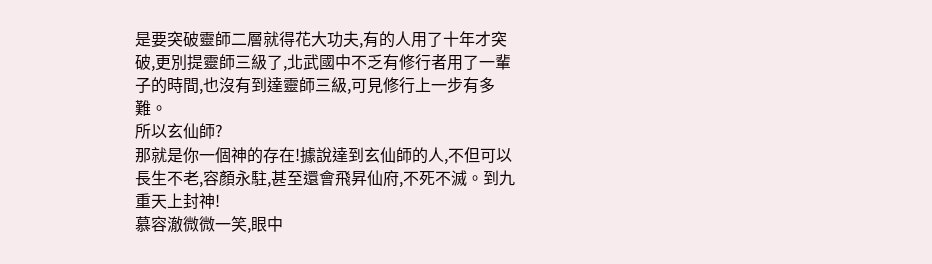是要突破靈師二層就得花大功夫,有的人用了十年才突破,更別提靈師三級了,北武國中不乏有修行者用了一輩子的時間,也沒有到達靈師三級,可見修行上一步有多難。
所以玄仙師?
那就是你一個神的存在!據說達到玄仙師的人,不但可以長生不老,容顏永駐,甚至還會飛昇仙府,不死不滅。到九重天上封神!
慕容澈微微一笑,眼中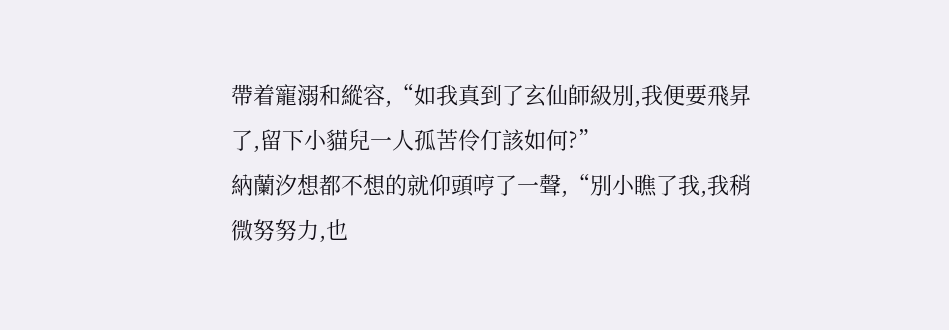帶着寵溺和縱容,“如我真到了玄仙師級別,我便要飛昇了,留下小貓兒一人孤苦伶仃該如何?”
納蘭汐想都不想的就仰頭哼了一聲,“別小瞧了我,我稍微努努力,也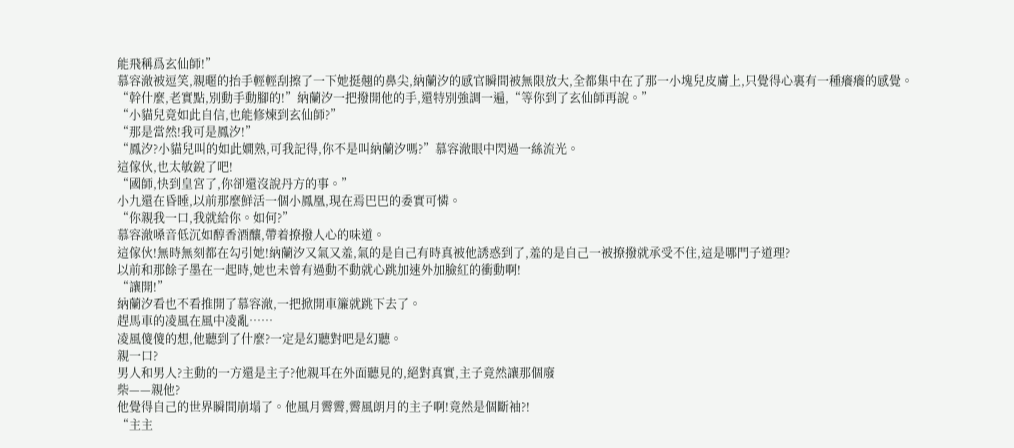能飛稱爲玄仙師!”
慕容澈被逗笑,親暱的抬手輕輕刮擦了一下她挺翹的鼻尖,納蘭汐的感官瞬間被無限放大,全都集中在了那一小塊兒皮膚上,只覺得心裏有一種癢癢的感覺。
“幹什麼,老實點,別動手動腳的!”納蘭汐一把撥開他的手,還特別強調一遍,“等你到了玄仙師再說。”
“小貓兒竟如此自信,也能修煉到玄仙師?”
“那是當然!我可是鳳汐!”
“鳳汐?小貓兒叫的如此嫺熟,可我記得,你不是叫納蘭汐嗎?”慕容澈眼中閃過一絲流光。
這傢伙,也太敏銳了吧!
“國師,快到皇宮了,你卻還沒說丹方的事。”
小九還在昏睡,以前那麼鮮活一個小鳳凰,現在焉巴巴的委實可憐。
“你親我一口,我就給你。如何?”
慕容澈嗓音低沉如醇香酒釀,帶着撩撥人心的味道。
這傢伙!無時無刻都在勾引她!納蘭汐又氣又羞,氣的是自己有時真被他誘惑到了,羞的是自己一被撩撥就承受不住,這是哪門子道理?
以前和那餘子墨在一起時,她也未曾有過動不動就心跳加速外加臉紅的衝動啊!
“讓開!”
納蘭汐看也不看推開了慕容澈,一把掀開車簾就跳下去了。
趕馬車的凌風在風中凌亂……
凌風傻傻的想,他聽到了什麼?一定是幻聽對吧是幻聽。
親一口?
男人和男人?主動的一方還是主子?他親耳在外面聽見的,絕對真實,主子竟然讓那個廢
柴——親他?
他覺得自己的世界瞬間崩塌了。他風月霽霽,霽風朗月的主子啊!竟然是個斷袖?!
“主主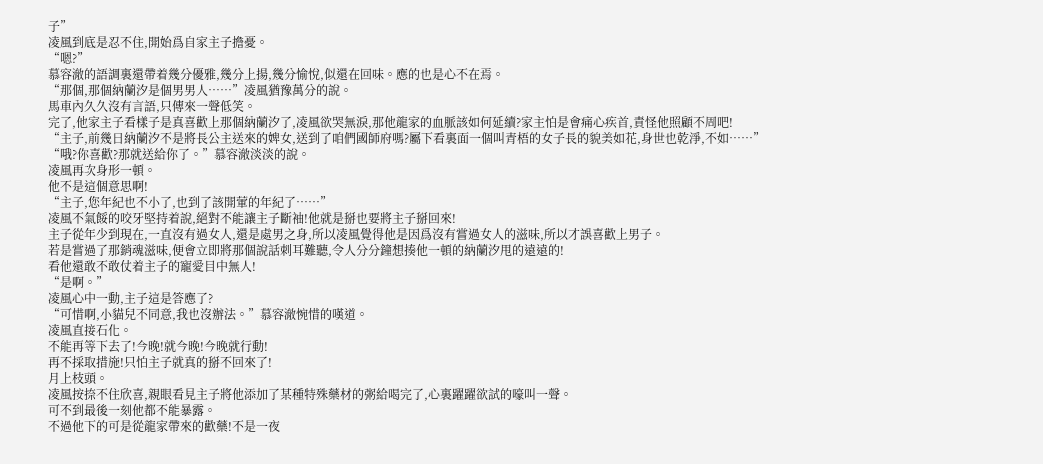子”
凌風到底是忍不住,開始爲自家主子擔憂。
“嗯?”
慕容澈的語調裏還帶着幾分優雅,幾分上揚,幾分愉悅,似還在回味。應的也是心不在焉。
“那個,那個納蘭汐是個男男人……”凌風猶豫萬分的說。
馬車內久久沒有言語,只傳來一聲低笑。
完了,他家主子看樣子是真喜歡上那個納蘭汐了,凌風欲哭無淚,那他龍家的血脈該如何延續?家主怕是會痛心疾首,責怪他照顧不周吧!
“主子,前幾日納蘭汐不是將長公主送來的婢女,送到了咱們國師府嗎?屬下看裏面一個叫青梧的女子長的貌美如花,身世也乾淨,不如……”
“哦?你喜歡?那就送給你了。”慕容澈淡淡的說。
凌風再次身形一頓。
他不是這個意思啊!
“主子,您年紀也不小了,也到了該開葷的年紀了……”
凌風不氣餒的咬牙堅持着說,絕對不能讓主子斷袖!他就是掰也要將主子掰回來!
主子從年少到現在,一直沒有過女人,還是處男之身,所以凌風覺得他是因爲沒有嘗過女人的滋味,所以才誤喜歡上男子。
若是嘗過了那銷魂滋味,便會立即將那個說話刺耳難聽,令人分分鐘想揍他一頓的納蘭汐甩的遠遠的!
看他還敢不敢仗着主子的寵愛目中無人!
“是啊。”
凌風心中一動,主子這是答應了?
“可惜啊,小貓兒不同意,我也沒辦法。”慕容澈惋惜的嘆道。
凌風直接石化。
不能再等下去了!今晚!就今晚!今晚就行動!
再不採取措施!只怕主子就真的掰不回來了!
月上枝頭。
凌風按捺不住欣喜,親眼看見主子將他添加了某種特殊藥材的粥給喝完了,心裏躍躍欲試的嚎叫一聲。
可不到最後一刻他都不能暴露。
不過他下的可是從龍家帶來的歡藥!不是一夜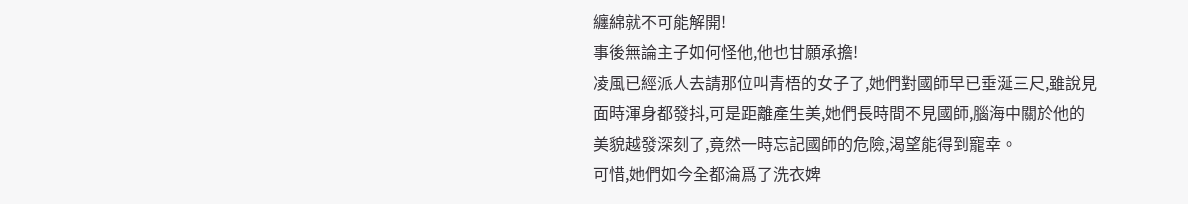纏綿就不可能解開!
事後無論主子如何怪他,他也甘願承擔!
凌風已經派人去請那位叫青梧的女子了,她們對國師早已垂涎三尺,雖說見面時渾身都發抖,可是距離產生美,她們長時間不見國師,腦海中關於他的美貌越發深刻了,竟然一時忘記國師的危險,渴望能得到寵幸。
可惜,她們如今全都淪爲了洗衣婢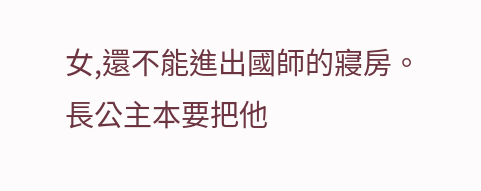女,還不能進出國師的寢房。
長公主本要把他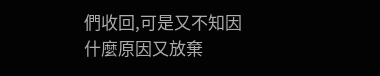們收回,可是又不知因什麼原因又放棄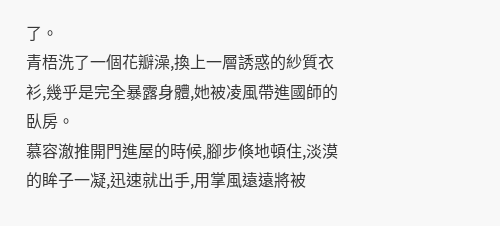了。
青梧洗了一個花瓣澡,換上一層誘惑的紗質衣衫,幾乎是完全暴露身體,她被凌風帶進國師的臥房。
慕容澈推開門進屋的時候,腳步倏地頓住,淡漠的眸子一凝,迅速就出手,用掌風遠遠將被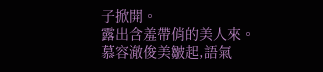子掀開。
露出含羞帶俏的美人來。
慕容澈俊美皺起,語氣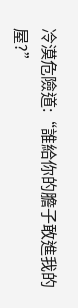冷漠危險道:“誰給你的膽子敢進我的屋?”